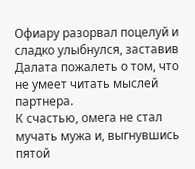Офиару разорвал поцелуй и сладко улыбнулся, заставив Далата пожалеть о том, что не умеет читать мыслей партнера.
К счастью, омега не стал мучать мужа и, выгнувшись пятой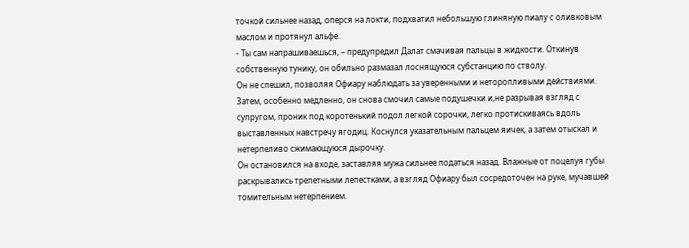точкой сильнее назад, оперся на локти, подхватил небольшую глиняную пиалу с оливковым маслом и протянул альфе.
- Ты сам напрашиваешься, – предупредил Далат смачивая пальцы в жидкости. Откинув собственную тунику, он обильно размазал лоснящуюся субстанцию по стволу.
Он не спешил, позволяя Офиару наблюдать за уверенными и неторопливыми действиями. Затем, особенно медленно, он снова смочил самые подушечки и,не разрывая взгляд с супругом, проник под коротенький подол легкой сорочки, легко протискиваясь вдоль выставленных навстречу ягодиц. Коснулся указательным пальцем яичек, а затем отыскал и нетерпеливо сжимающуюся дырочку.
Он остановился на входе, заставляя мужа сильнее податься назад. Влажные от поцелуя губы раскрывались трепетными лепестками, а взгляд Офиару был сосредоточен на руке, мучавшей томительным нетерпением.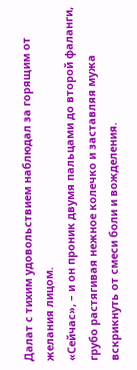Далат с тихим удовольствием наблюдал за горящим от желания лицом.
«Сейчас», – и он проник двумя пальцами до второй фаланги, грубо растягивая нежное колечко и заставляя мужа вскрикнуть от смеси боли и вожделения.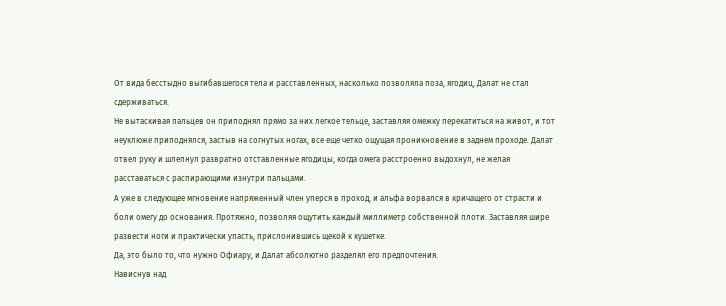От вида бесстыдно выгибавшегося тела и расставленных, насколько позволяла поза, ягодиц, Далат не стал сдерживаться.
Не вытаскивая пальцев он приподнял прямо за них легкое тельце, заставляя омежку перекатиться на живот, и тот неуклюже приподнялся, застыв на согнутых ногах, все еще четко ощущая проникновение в заднем проходе. Далат отвел руку и шлепнул развратно отставленные ягодицы, когда омега расстроенно выдохнул, не желая расставаться с распирающими изнутри пальцами.
А уже в следующее мгновение напряженный член уперся в проход, и альфа ворвался в кричащего от страсти и боли омегу до основания. Протяжно, позволяя ощутить каждый миллиметр собственной плоти. Заставляя шире развести ноги и практически упасть, прислонившись щекой к кушетке.
Да, это было то, что нужно Офиару, и Далат абсолютно разделял его предпочтения.
Нависнув над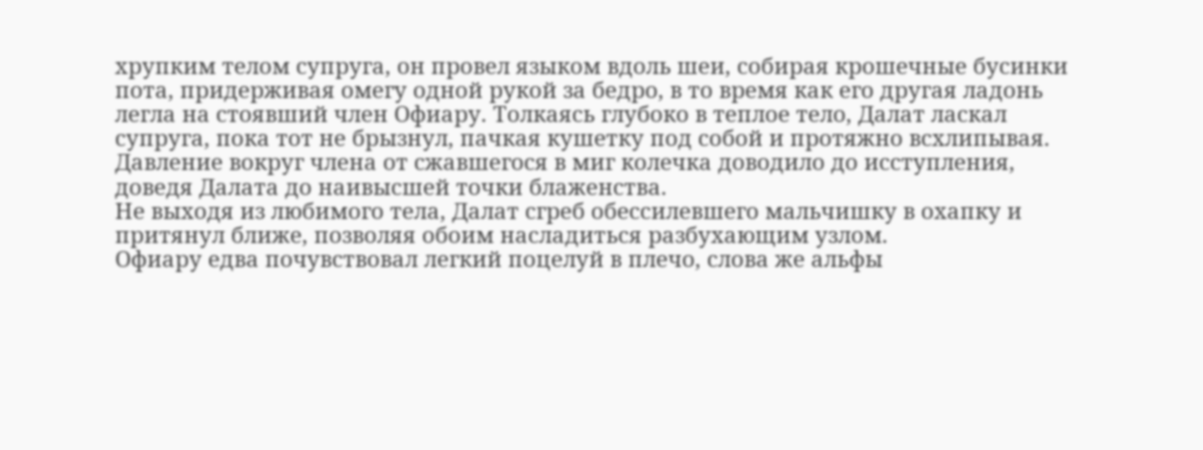хрупким телом супруга, он провел языком вдоль шеи, собирая крошечные бусинки пота, придерживая омегу одной рукой за бедро, в то время как его другая ладонь легла на стоявший член Офиару. Толкаясь глубоко в теплое тело, Далат ласкал супруга, пока тот не брызнул, пачкая кушетку под собой и протяжно всхлипывая.
Давление вокруг члена от сжавшегося в миг колечка доводило до исступления, доведя Далата до наивысшей точки блаженства.
Не выходя из любимого тела, Далат сгреб обессилевшего мальчишку в охапку и притянул ближе, позволяя обоим насладиться разбухающим узлом.
Офиару едва почувствовал легкий поцелуй в плечо, слова же альфы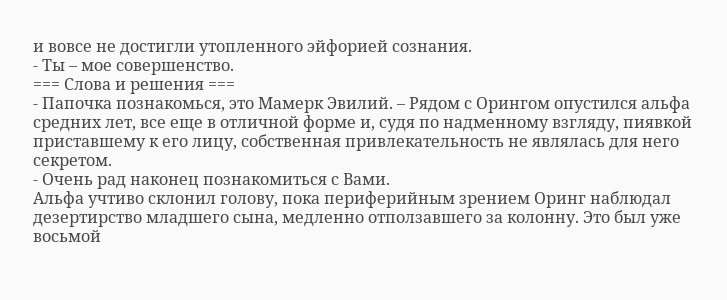и вовсе не достигли утопленного эйфорией сознания.
- Ты – мое совершенство.
=== Слова и решения ===
- Папочка познакомься, это Мамерк Эвилий. – Рядом с Орингом опустился альфа средних лет, все еще в отличной форме и, судя по надменному взгляду, пиявкой приставшему к его лицу, собственная привлекательность не являлась для него секретом.
- Очень рад наконец познакомиться с Вами.
Альфа учтиво склонил голову, пока периферийным зрением Оринг наблюдал дезертирство младшего сына, медленно отползавшего за колонну. Это был уже восьмой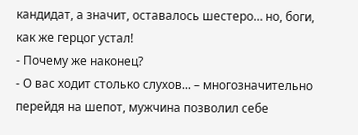кандидат, а значит, оставалось шестеро… но, боги, как же герцог устал!
- Почему же наконец?
- О вас ходит столько слухов... – многозначительно перейдя на шепот, мужчина позволил себе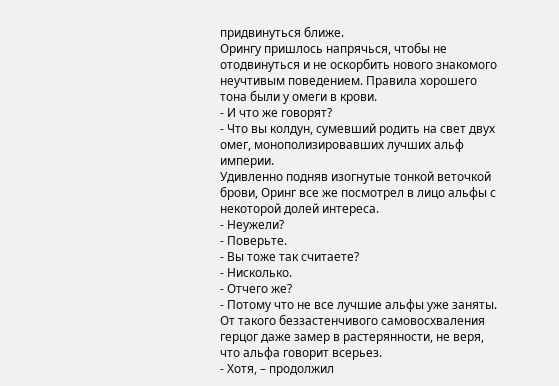придвинуться ближе.
Орингу пришлось напрячься, чтобы не отодвинуться и не оскорбить нового знакомого неучтивым поведением. Правила хорошего тона были у омеги в крови.
- И что же говорят?
- Что вы колдун, сумевший родить на свет двух омег, монополизировавших лучших альф империи.
Удивленно подняв изогнутые тонкой веточкой брови, Оринг все же посмотрел в лицо альфы с некоторой долей интереса.
- Неужели?
- Поверьте.
- Вы тоже так считаете?
- Нисколько.
- Отчего же?
- Потому что не все лучшие альфы уже заняты.
От такого беззастенчивого самовосхваления герцог даже замер в растерянности, не веря, что альфа говорит всерьез.
- Хотя, – продолжил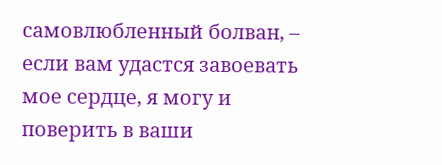самовлюбленный болван, – если вам удастся завоевать мое сердце, я могу и поверить в ваши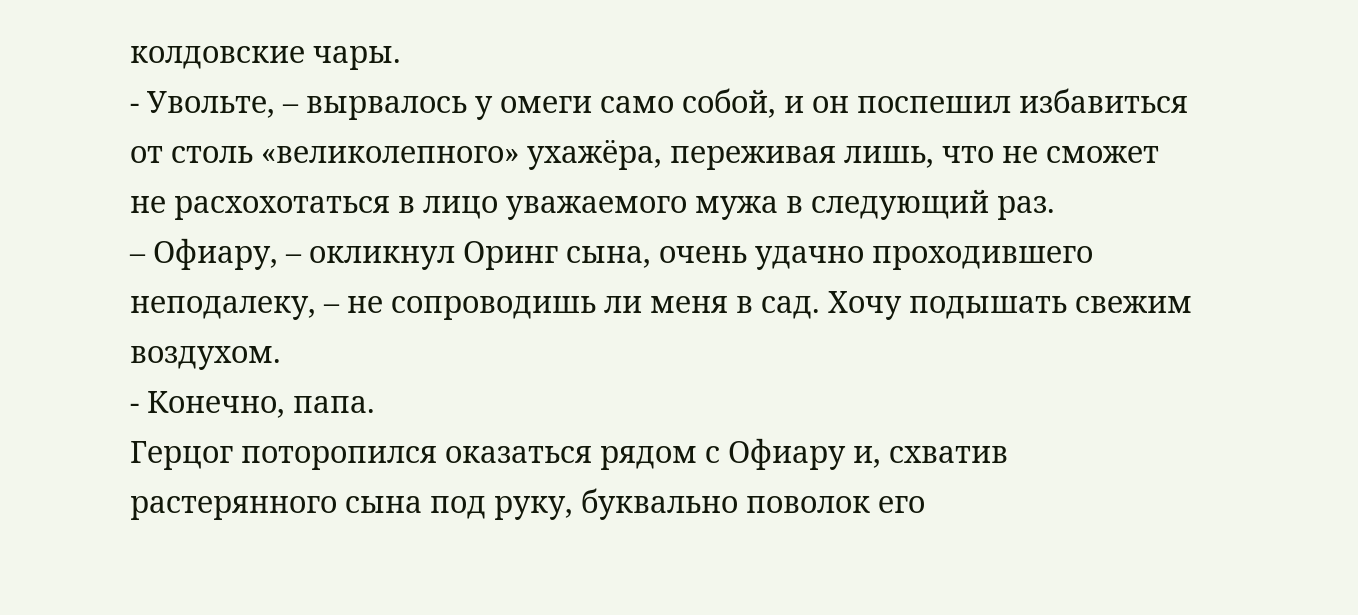колдовские чары.
- Увольте, – вырвалось у омеги само собой, и он поспешил избавиться от столь «великолепного» ухажёра, переживая лишь, что не сможет не расхохотаться в лицо уважаемого мужа в следующий раз.
– Офиару, – окликнул Оринг сына, очень удачно проходившего неподалеку, – не сопроводишь ли меня в сад. Хочу подышать свежим воздухом.
- Конечно, папа.
Герцог поторопился оказаться рядом с Офиару и, схватив растерянного сына под руку, буквально поволок его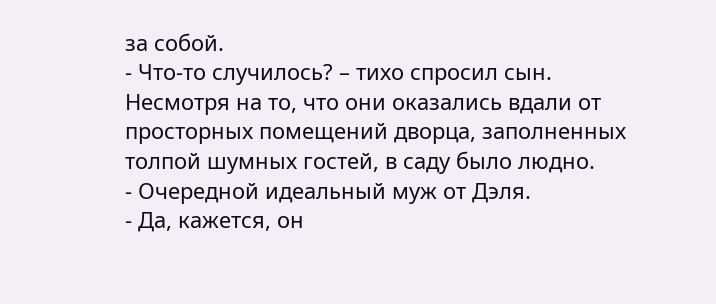за собой.
- Что-то случилось? – тихо спросил сын. Несмотря на то, что они оказались вдали от просторных помещений дворца, заполненных толпой шумных гостей, в саду было людно.
- Очередной идеальный муж от Дэля.
- Да, кажется, он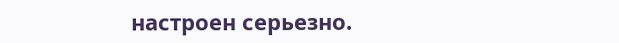настроен серьезно.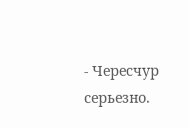- Чересчур серьезно.